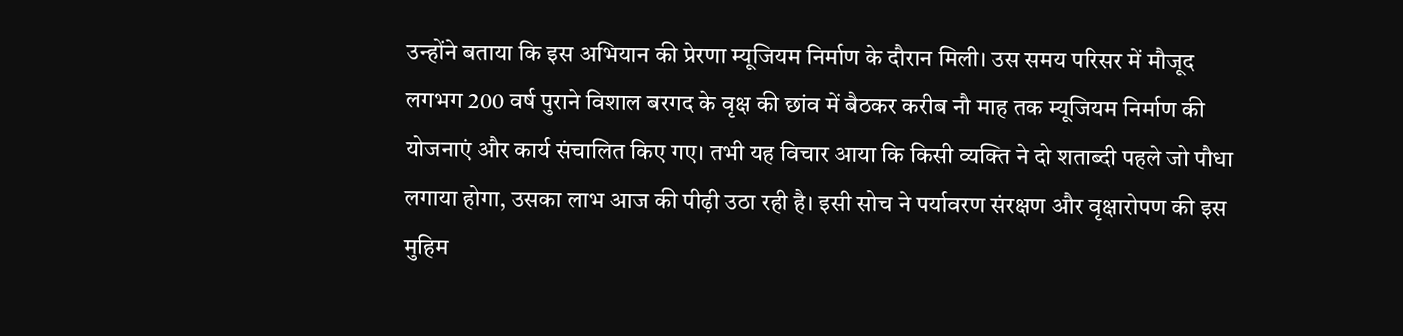उन्होंने बताया कि इस अभियान की प्रेरणा म्यूजियम निर्माण के दौरान मिली। उस समय परिसर में मौजूद लगभग 200 वर्ष पुराने विशाल बरगद के वृक्ष की छांव में बैठकर करीब नौ माह तक म्यूजियम निर्माण की योजनाएं और कार्य संचालित किए गए। तभी यह विचार आया कि किसी व्यक्ति ने दो शताब्दी पहले जो पौधा लगाया होगा, उसका लाभ आज की पीढ़ी उठा रही है। इसी सोच ने पर्यावरण संरक्षण और वृक्षारोपण की इस मुहिम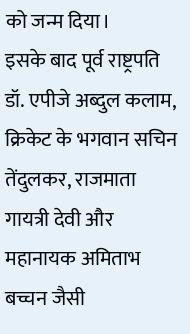को जन्म दिया।
इसके बाद पूर्व राष्ट्रपति डॉ. एपीजे अब्दुल कलाम, क्रिकेट के भगवान सचिन तेंदुलकर, राजमाता गायत्री देवी और महानायक अमिताभ बच्चन जैसी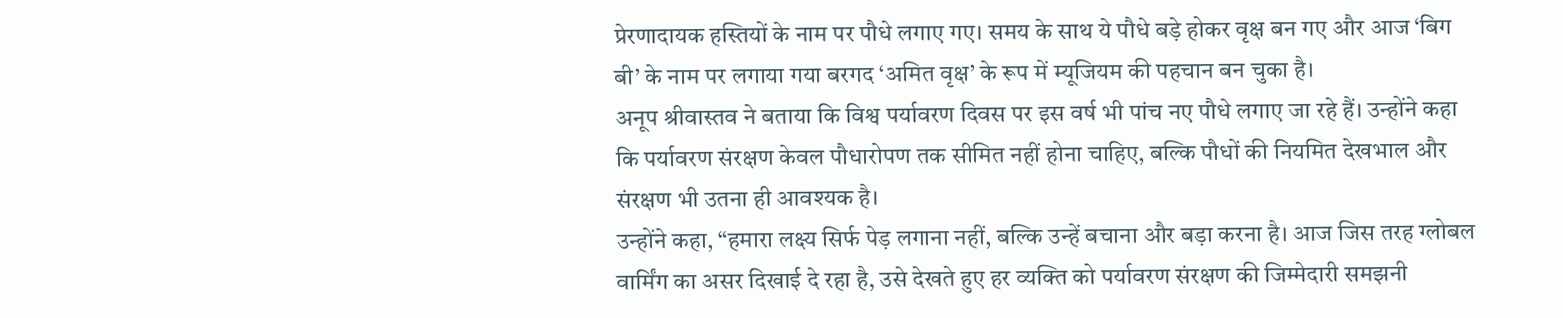प्रेरणादायक हस्तियों के नाम पर पौधे लगाए गए। समय के साथ ये पौधे बड़े होकर वृक्ष बन गए और आज ‘बिग बी’ के नाम पर लगाया गया बरगद ‘अमित वृक्ष’ के रूप में म्यूजियम की पहचान बन चुका है।
अनूप श्रीवास्तव ने बताया कि विश्व पर्यावरण दिवस पर इस वर्ष भी पांच नए पौधे लगाए जा रहे हैं। उन्होंने कहा कि पर्यावरण संरक्षण केवल पौधारोपण तक सीमित नहीं होना चाहिए, बल्कि पौधों की नियमित देखभाल और संरक्षण भी उतना ही आवश्यक है।
उन्होंने कहा, “हमारा लक्ष्य सिर्फ पेड़ लगाना नहीं, बल्कि उन्हें बचाना और बड़ा करना है। आज जिस तरह ग्लोबल वार्मिंग का असर दिखाई दे रहा है, उसे देखते हुए हर व्यक्ति को पर्यावरण संरक्षण की जिम्मेदारी समझनी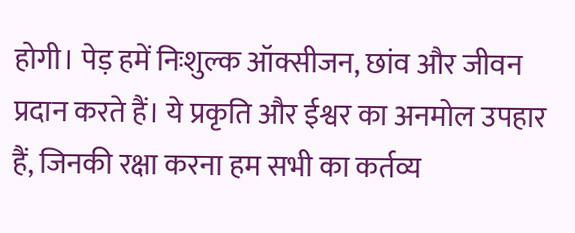होगी। पेड़ हमें निःशुल्क ऑक्सीजन, छांव और जीवन प्रदान करते हैं। ये प्रकृति और ईश्वर का अनमोल उपहार हैं, जिनकी रक्षा करना हम सभी का कर्तव्य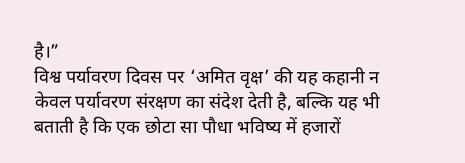है।”
विश्व पर्यावरण दिवस पर ‘अमित वृक्ष’ की यह कहानी न केवल पर्यावरण संरक्षण का संदेश देती है, बल्कि यह भी बताती है कि एक छोटा सा पौधा भविष्य में हजारों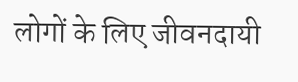लोगों के लिए जीवनदायी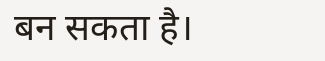बन सकता है।